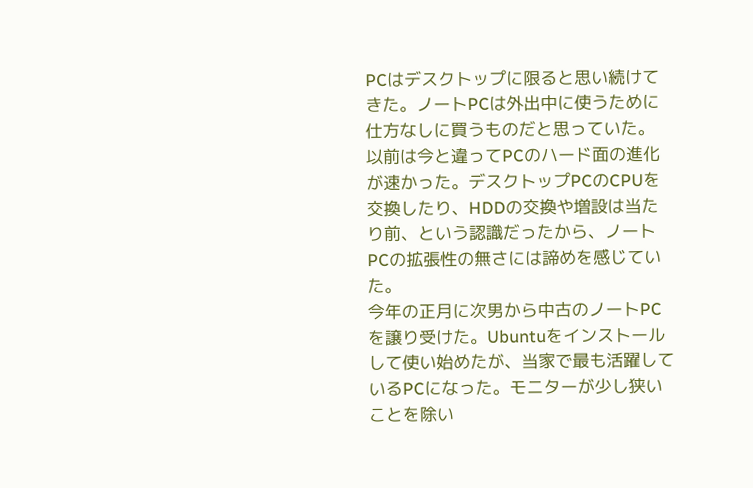PCはデスクトップに限ると思い続けてきた。ノートPCは外出中に使うために仕方なしに買うものだと思っていた。
以前は今と違ってPCのハード面の進化が速かった。デスクトップPCのCPUを交換したり、HDDの交換や増設は当たり前、という認識だったから、ノートPCの拡張性の無さには諦めを感じていた。
今年の正月に次男から中古のノートPCを譲り受けた。Ubuntuをインストールして使い始めたが、当家で最も活躍しているPCになった。モニターが少し狭いことを除い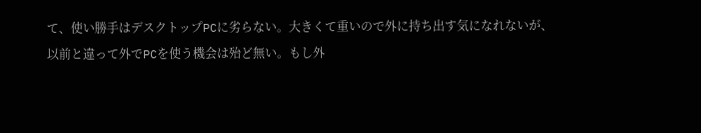て、使い勝手はデスクトップPCに劣らない。大きくて重いので外に持ち出す気になれないが、以前と違って外でPCを使う機会は殆ど無い。もし外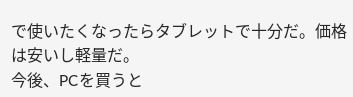で使いたくなったらタブレットで十分だ。価格は安いし軽量だ。
今後、PCを買うと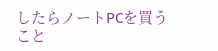したらノートPCを買うこと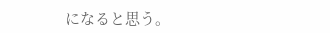になると思う。